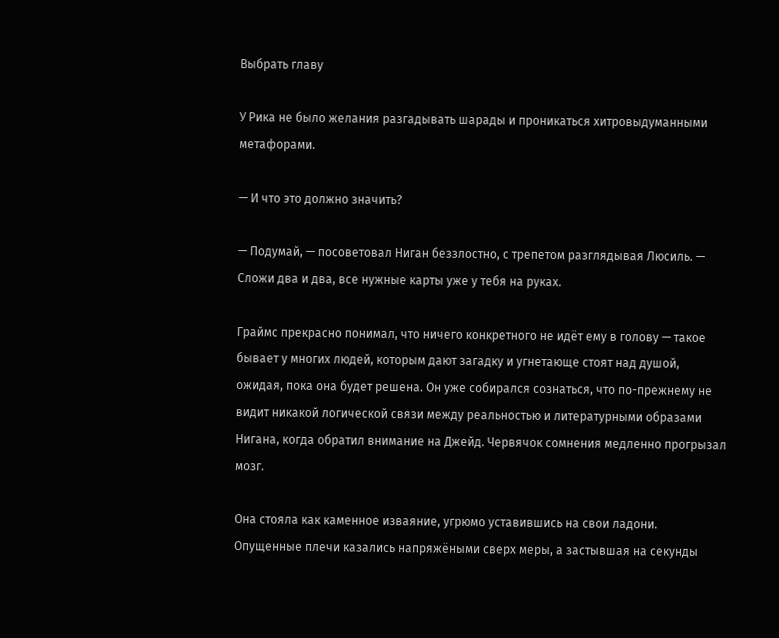Выбрать главу

У Рика не было желания разгадывать шарады и проникаться хитровыдуманными метафорами.

— И что это должно значить?

— Подумай, — посоветовал Ниган беззлостно, с трепетом разглядывая Люсиль. — Сложи два и два, все нужные карты уже у тебя на руках.

Граймс прекрасно понимал, что ничего конкретного не идёт ему в голову — такое бывает у многих людей, которым дают загадку и угнетающе стоят над душой, ожидая, пока она будет решена. Он уже собирался сознаться, что по-прежнему не видит никакой логической связи между реальностью и литературными образами Нигана, когда обратил внимание на Джейд. Червячок сомнения медленно прогрызал мозг.

Она стояла как каменное изваяние, угрюмо уставившись на свои ладони. Опущенные плечи казались напряжёными сверх меры, а застывшая на секунды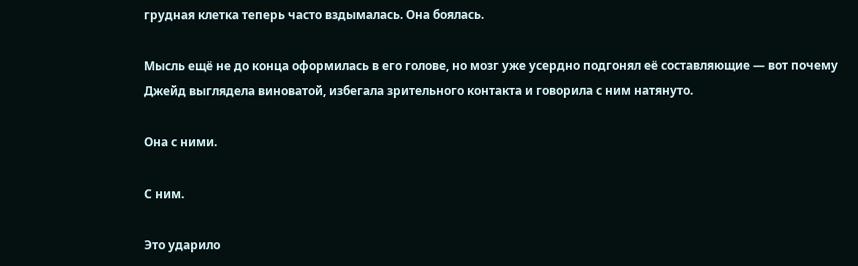грудная клетка теперь часто вздымалась. Она боялась.

Мысль ещё не до конца оформилась в его голове, но мозг уже усердно подгонял её составляющие — вот почему Джейд выглядела виноватой, избегала зрительного контакта и говорила с ним натянуто.

Она с ними.

С ним.

Это ударило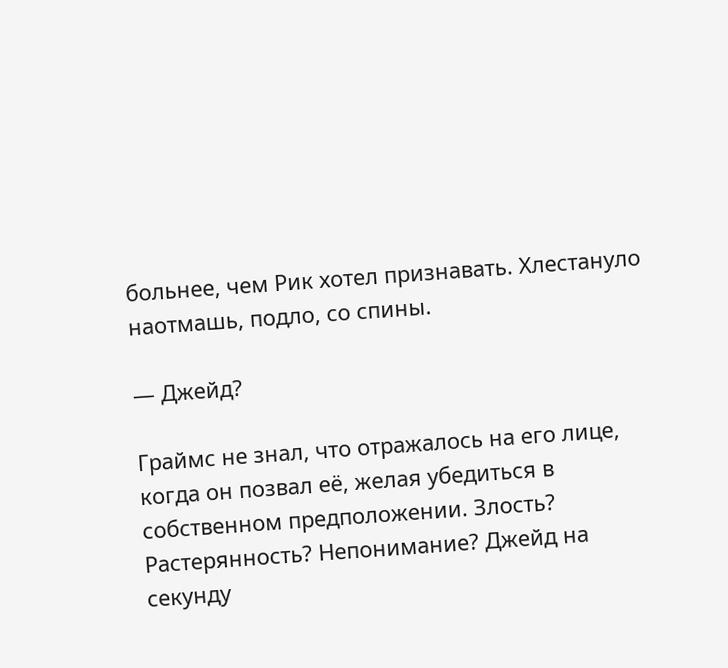больнее, чем Рик хотел признавать. Хлестануло наотмашь, подло, со спины.

— Джейд?

Граймс не знал, что отражалось на его лице, когда он позвал её, желая убедиться в собственном предположении. Злость? Растерянность? Непонимание? Джейд на секунду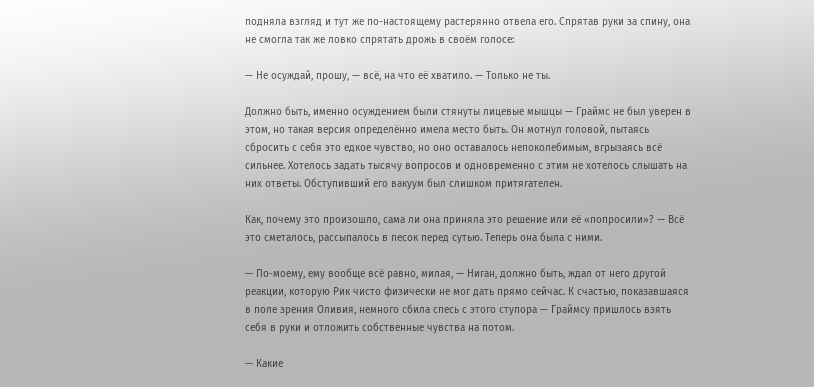подняла взгляд и тут же по-настоящему растерянно отвела его. Спрятав руки за спину, она не смогла так же ловко спрятать дрожь в своём голосе:

— Не осуждай, прошу, — всё, на что её хватило. — Только не ты.

Должно быть, именно осуждением были стянуты лицевые мышцы — Граймс не был уверен в этом, но такая версия определённо имела место быть. Он мотнул головой, пытаясь сбросить с себя это едкое чувство, но оно оставалось непоколебимым, вгрызаясь всё сильнее. Хотелось задать тысячу вопросов и одновременно с этим не хотелось слышать на них ответы. Обступивший его вакуум был слишком притягателен.

Как, почему это произошло, сама ли она приняла это решение или её «попросили»? — Всё это сметалось, рассыпалось в песок перед сутью. Теперь она была с ними.

— По-моему, ему вообще всё равно, милая, — Ниган, должно быть, ждал от него другой реакции, которую Рик чисто физически не мог дать прямо сейчас. К счастью, показавшаяся в поле зрения Оливия, немного сбила спесь с этого ступора — Граймсу пришлось взять себя в руки и отложить собственные чувства на потом.

— Какие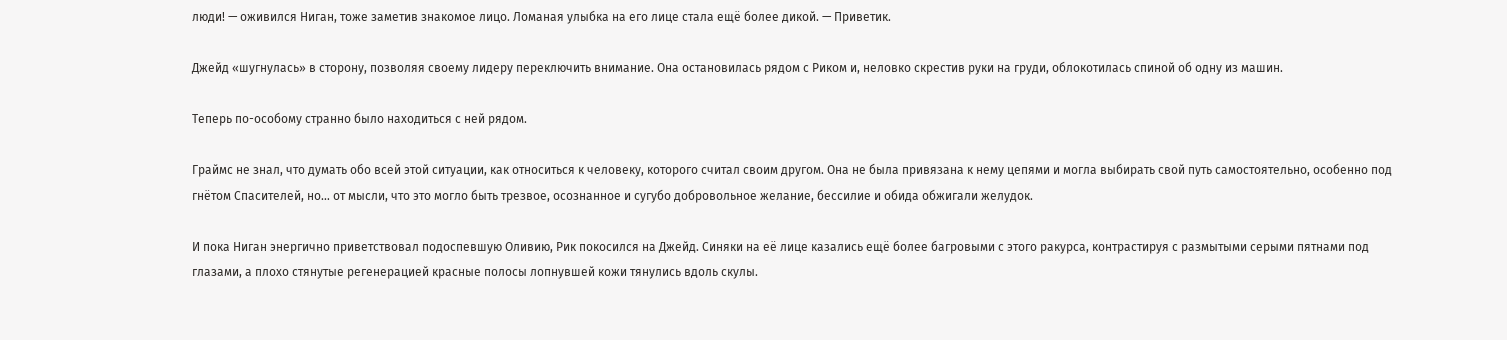люди! — оживился Ниган, тоже заметив знакомое лицо. Ломаная улыбка на его лице стала ещё более дикой. — Приветик.

Джейд «шугнулась» в сторону, позволяя своему лидеру переключить внимание. Она остановилась рядом с Риком и, неловко скрестив руки на груди, облокотилась спиной об одну из машин.

Теперь по-особому странно было находиться с ней рядом.

Граймс не знал, что думать обо всей этой ситуации, как относиться к человеку, которого считал своим другом. Она не была привязана к нему цепями и могла выбирать свой путь самостоятельно, особенно под гнётом Спасителей, но… от мысли, что это могло быть трезвое, осознанное и сугубо добровольное желание, бессилие и обида обжигали желудок.

И пока Ниган энергично приветствовал подоспевшую Оливию, Рик покосился на Джейд. Синяки на её лице казались ещё более багровыми с этого ракурса, контрастируя с размытыми серыми пятнами под глазами, а плохо стянутые регенерацией красные полосы лопнувшей кожи тянулись вдоль скулы.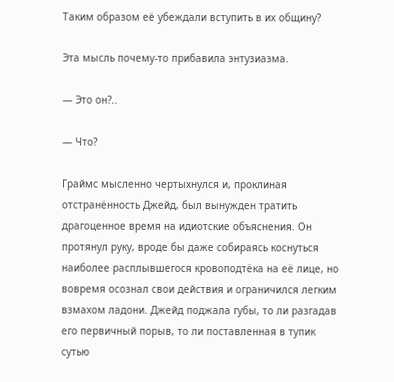Таким образом её убеждали вступить в их общину?

Эта мысль почему-то прибавила энтузиазма.

— Это он?..

— Что?

Граймс мысленно чертыхнулся и, проклиная отстранённость Джейд, был вынужден тратить драгоценное время на идиотские объяснения. Он протянул руку, вроде бы даже собираясь коснуться наиболее расплывшегося кровоподтёка на её лице, но вовремя осознал свои действия и ограничился легким взмахом ладони. Джейд поджала губы, то ли разгадав его первичный порыв, то ли поставленная в тупик сутью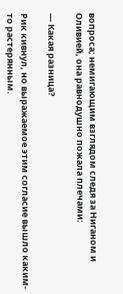вопроса; немигающим взглядом следя за Ниганом и Оливией, она равнодушно пожала плечами:

— Какая разница?

Рик кивнул, но выражаемое этим согласие вышло каким-то растерянным.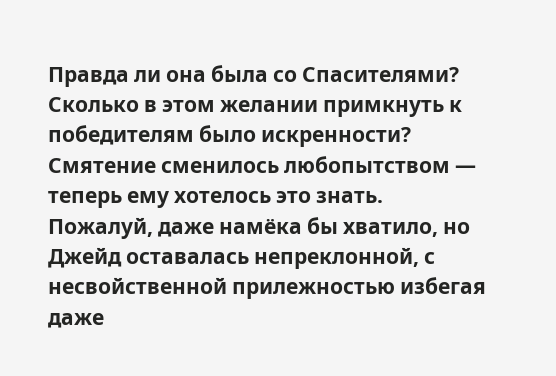Правда ли она была со Спасителями? Сколько в этом желании примкнуть к победителям было искренности? Смятение сменилось любопытством — теперь ему хотелось это знать. Пожалуй, даже намёка бы хватило, но Джейд оставалась непреклонной, с несвойственной прилежностью избегая даже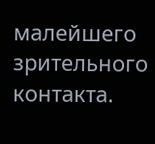малейшего зрительного контакта.